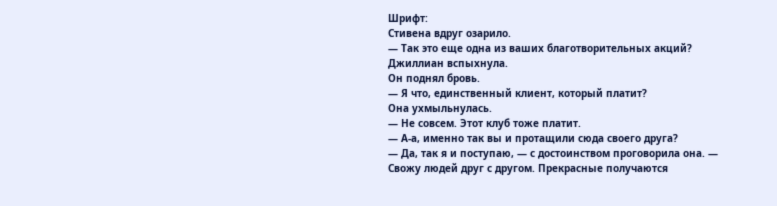Шрифт:
Стивена вдруг озарило.
— Так это еще одна из ваших благотворительных акций?
Джиллиан вспыхнула.
Он поднял бровь.
— Я что, единственный клиент, который платит?
Она ухмыльнулась.
— Не совсем. Этот клуб тоже платит.
— А-а, именно так вы и протащили сюда своего друга?
— Да, так я и поступаю, — с достоинством проговорила она. — Свожу людей друг с другом. Прекрасные получаются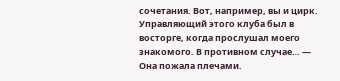сочетания. Вот, например, вы и цирк. Управляющий этого клуба был в восторге, когда прослушал моего знакомого. В противном случае… — Она пожала плечами.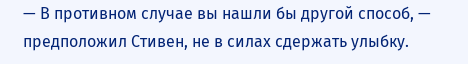— В противном случае вы нашли бы другой способ, — предположил Стивен, не в силах сдержать улыбку.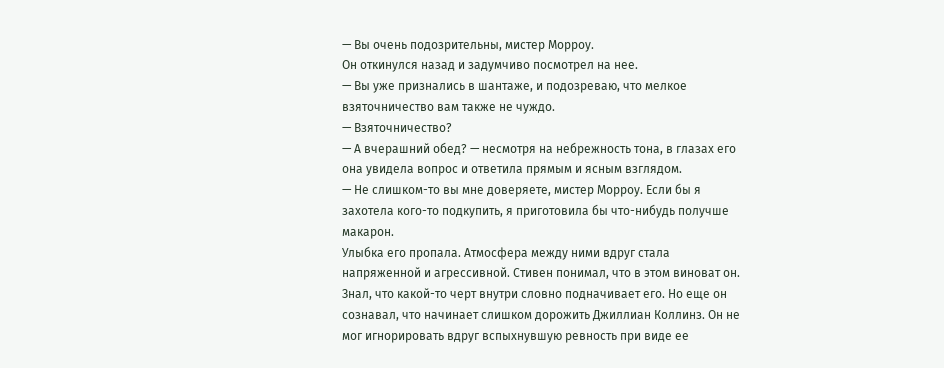— Вы очень подозрительны, мистер Морроу.
Он откинулся назад и задумчиво посмотрел на нее.
— Вы уже признались в шантаже, и подозреваю, что мелкое взяточничество вам также не чуждо.
— Взяточничество?
— А вчерашний обед? — несмотря на небрежность тона, в глазах его она увидела вопрос и ответила прямым и ясным взглядом.
— Не слишком-то вы мне доверяете, мистер Морроу. Если бы я захотела кого-то подкупить, я приготовила бы что-нибудь получше макарон.
Улыбка его пропала. Атмосфера между ними вдруг стала напряженной и агрессивной. Стивен понимал, что в этом виноват он. Знал, что какой-то черт внутри словно подначивает его. Но еще он сознавал, что начинает слишком дорожить Джиллиан Коллинз. Он не мог игнорировать вдруг вспыхнувшую ревность при виде ее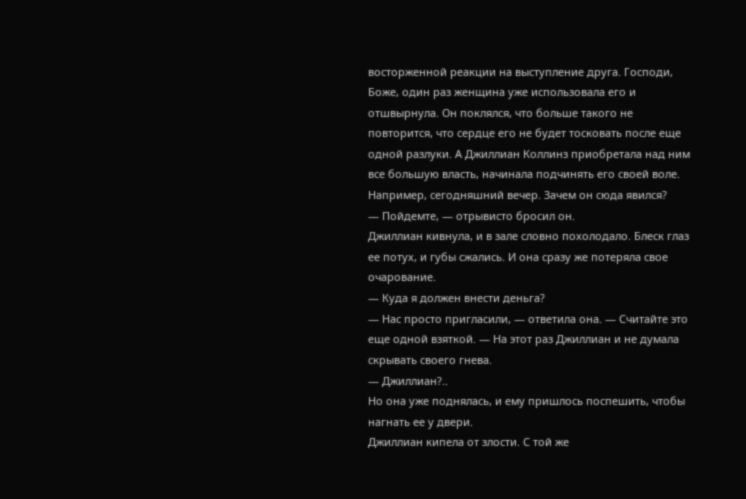восторженной реакции на выступление друга. Господи, Боже, один раз женщина уже использовала его и отшвырнула. Он поклялся, что больше такого не повторится, что сердце его не будет тосковать после еще одной разлуки. А Джиллиан Коллинз приобретала над ним все большую власть, начинала подчинять его своей воле. Например, сегодняшний вечер. Зачем он сюда явился?
— Пойдемте, — отрывисто бросил он.
Джиллиан кивнула, и в зале словно похолодало. Блеск глаз ее потух, и губы сжались. И она сразу же потеряла свое очарование.
— Куда я должен внести деньга?
— Нас просто пригласили, — ответила она. — Считайте это еще одной взяткой. — На этот раз Джиллиан и не думала скрывать своего гнева.
— Джиллиан?..
Но она уже поднялась, и ему пришлось поспешить, чтобы нагнать ее у двери.
Джиллиан кипела от злости. С той же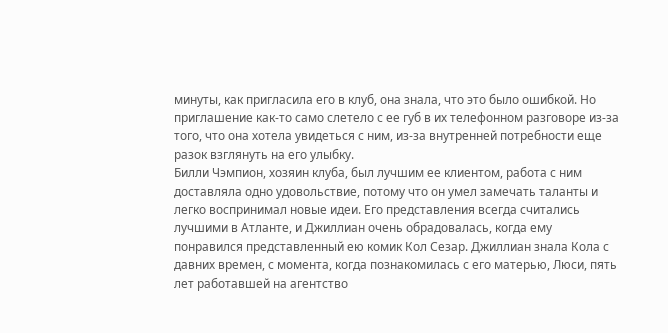минуты, как пригласила его в клуб, она знала, что это было ошибкой. Но приглашение как-то само слетело с ее губ в их телефонном разговоре из-за того, что она хотела увидеться с ним, из-за внутренней потребности еще разок взглянуть на его улыбку.
Билли Чэмпион, хозяин клуба, был лучшим ее клиентом, работа с ним доставляла одно удовольствие, потому что он умел замечать таланты и легко воспринимал новые идеи. Его представления всегда считались лучшими в Атланте, и Джиллиан очень обрадовалась, когда ему понравился представленный ею комик Кол Сезар. Джиллиан знала Кола с давних времен, с момента, когда познакомилась с его матерью, Люси, пять лет работавшей на агентство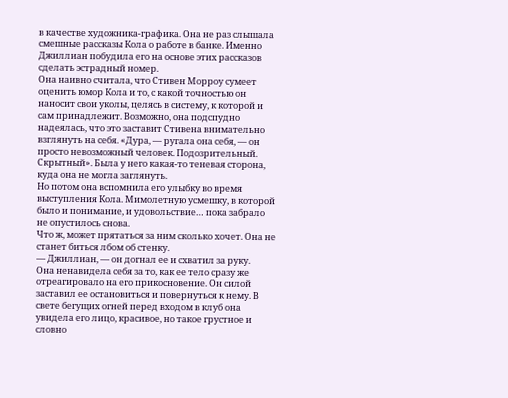в качестве художника-графика. Она не раз слышала смешные рассказы Кола о работе в банке. Именно Джиллиан побудила его на основе этих рассказов сделать эстрадный номер.
Она наивно считала, что Стивен Морроу сумеет оценить юмор Кола и то, с какой точностью он наносит свои уколы, целясь в систему, к которой и сам принадлежит. Возможно, она подспудно надеялась, что это заставит Стивена внимательно взглянуть на себя. «Дура, — ругала она себя, — он просто невозможный человек. Подозрительный. Скрытный». Была у него какая-то теневая сторона, куда она не могла заглянуть.
Но потом она вспомнила его улыбку во время выступления Кола. Мимолетную усмешку, в которой было и понимание, и удовольствие… пока забрало не опустилось снова.
Что ж, может прятаться за ним сколько хочет. Она не станет биться лбом об стенку.
— Джиллиан, — он догнал ее и схватил за руку.
Она ненавидела себя за то, как ее тело сразу же отреагировало на его прикосновение. Он силой заставил ее остановиться и повернуться к нему. В свете бегущих огней перед входом в клуб она увидела его лицо, красивое, но такое грустное и словно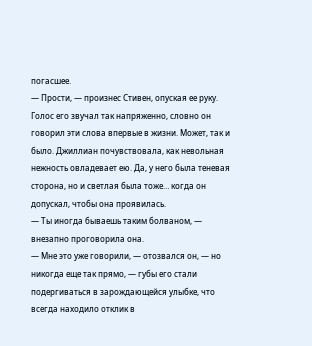погасшее.
— Прости, — произнес Стивен, опуская ее руку.
Голос его звучал так напряженно, словно он говорил эти слова впервые в жизни. Может, так и было. Джиллиан почувствовала, как невольная нежность овладевает ею. Да, у него была теневая сторона, но и светлая была тоже… когда он допускал, чтобы она проявилась.
— Ты иногда бываешь таким болваном, — внезапно проговорила она.
— Мне это уже говорили, — отозвался он, — но никогда еще так прямо, — губы его стали подергиваться в зарождающейся улыбке, что всегда находило отклик в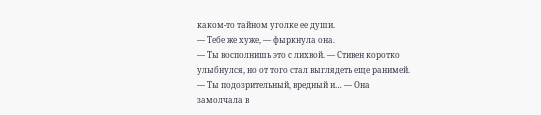каком-то тайном уголке ее души.
— Тебе же хуже, — фыркнула она.
— Ты восполнишь это с лихвой. — Стивен коротко улыбнулся, но от того стал выглядеть еще ранимей.
— Ты подозрительный, вредный и… — Она замолчала в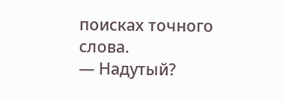поисках точного слова.
— Надутый?